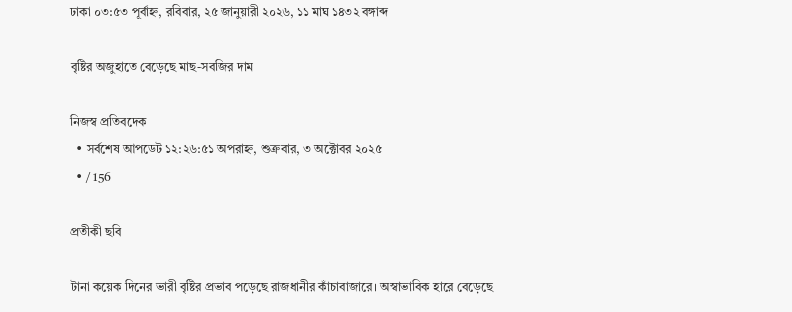ঢাকা ০৩:৫৩ পূর্বাহ্ন, রবিবার, ২৫ জানুয়ারী ২০২৬, ১১ মাঘ ১৪৩২ বঙ্গাব্দ

বৃষ্টির অজুহাতে বেড়েছে মাছ-সবজির দাম

নিজস্ব প্রতিবদেক
  • সর্বশেষ আপডেট ১২:২৬:৫১ অপরাহ্ন, শুক্রবার, ৩ অক্টোবর ২০২৫
  • / 156

প্রতীকী ছবি

টানা কয়েক দিনের ভারী বৃষ্টির প্রভাব পড়েছে রাজধানীর কাঁচাবাজারে। অস্বাভাবিক হারে বেড়েছে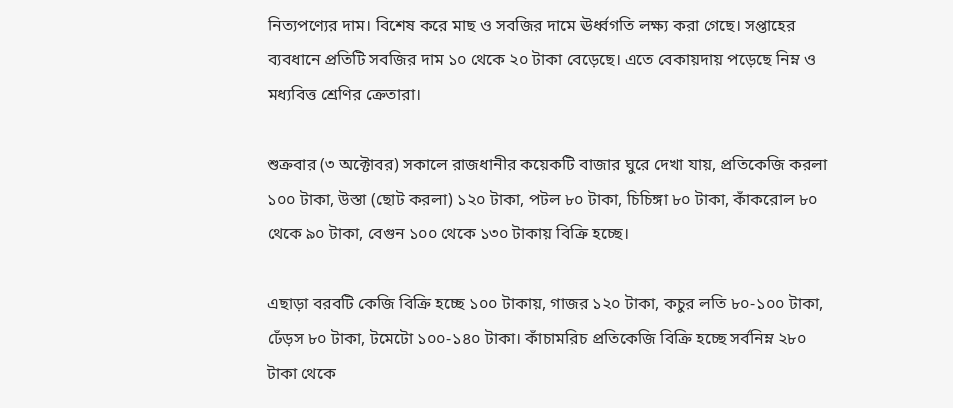নিত্যপণ্যের দাম। বিশেষ করে মাছ ও সবজির দামে ঊর্ধ্বগতি লক্ষ্য করা গেছে। সপ্তাহের ব্যবধানে প্রতিটি সবজির দাম ১০ থেকে ২০ টাকা বেড়েছে। এতে বেকায়দায় পড়েছে নিম্ন ও মধ্যবিত্ত শ্রেণির ক্রেতারা।

শুক্রবার (৩ অক্টোবর) সকালে রাজধানীর কয়েকটি বাজার ঘুরে দেখা যায়, প্রতিকেজি করলা ১০০ টাকা, উস্তা (ছোট করলা) ১২০ টাকা, পটল ৮০ টাকা, চিচিঙ্গা ৮০ টাকা, কাঁকরোল ৮০ থেকে ৯০ টাকা, বেগুন ১০০ থেকে ১৩০ টাকায় বিক্রি হচ্ছে।

এছাড়া বরবটি কেজি বিক্রি হচ্ছে ১০০ টাকায়, গাজর ১২০ টাকা, কচুর লতি ৮০-১০০ টাকা, ঢেঁড়স ৮০ টাকা, টমেটো ১০০-১৪০ টাকা। কাঁচামরিচ প্রতিকেজি বিক্রি হচ্ছে সর্বনিম্ন ২৮০ টাকা থেকে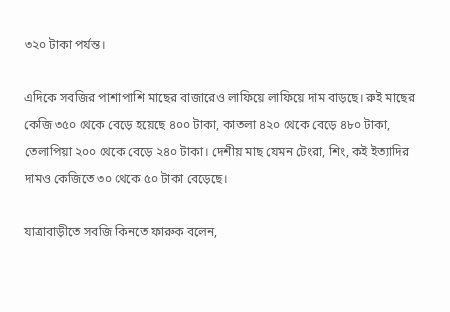৩২০ টাকা পর্যন্ত।

এদিকে সবজির পাশাপাশি মাছের বাজারেও লাফিয়ে লাফিয়ে দাম বাড়ছে। রুই মাছের কেজি ৩৫০ থেকে বেড়ে হয়েছে ৪০০ টাকা, কাতলা ৪২০ থেকে বেড়ে ৪৮০ টাকা, তেলাপিয়া ২০০ থেকে বেড়ে ২৪০ টাকা। দেশীয় মাছ যেমন টেংরা, শিং, কই ইত্যাদির দামও কেজিতে ৩০ থেকে ৫০ টাকা বেড়েছে।

যাত্রাবাড়ীতে সবজি কিনতে ফারুক বলেন,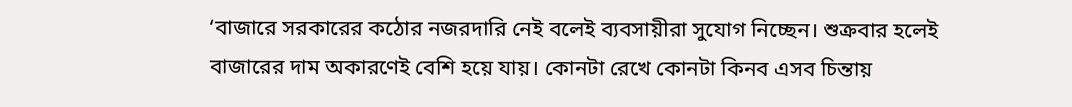‘বাজারে সরকারের কঠোর নজরদারি নেই বলেই ব্যবসায়ীরা সুযোগ নিচ্ছেন। শুক্রবার হলেই বাজারের দাম অকারণেই বেশি হয়ে যায়। কোনটা রেখে কোনটা কিনব এসব চিন্তায়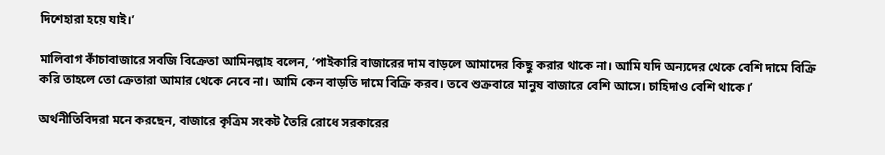দিশেহারা হয়ে যাই।’

মালিবাগ কাঁচাবাজারে সবজি বিক্রেতা আমিনল্লাহ বলেন, ‘পাইকারি বাজারের দাম বাড়লে আমাদের কিছু করার থাকে না। আমি যদি অন্যদের থেকে বেশি দামে বিক্রি করি তাহলে তো ক্রেতারা আমার থেকে নেবে না। আমি কেন বাড়তি দামে বিক্রি করব। তবে শুক্রবারে মানুষ বাজারে বেশি আসে। চাহিদাও বেশি থাকে।’

অর্থনীতিবিদরা মনে করছেন, বাজারে কৃত্রিম সংকট তৈরি রোধে সরকারের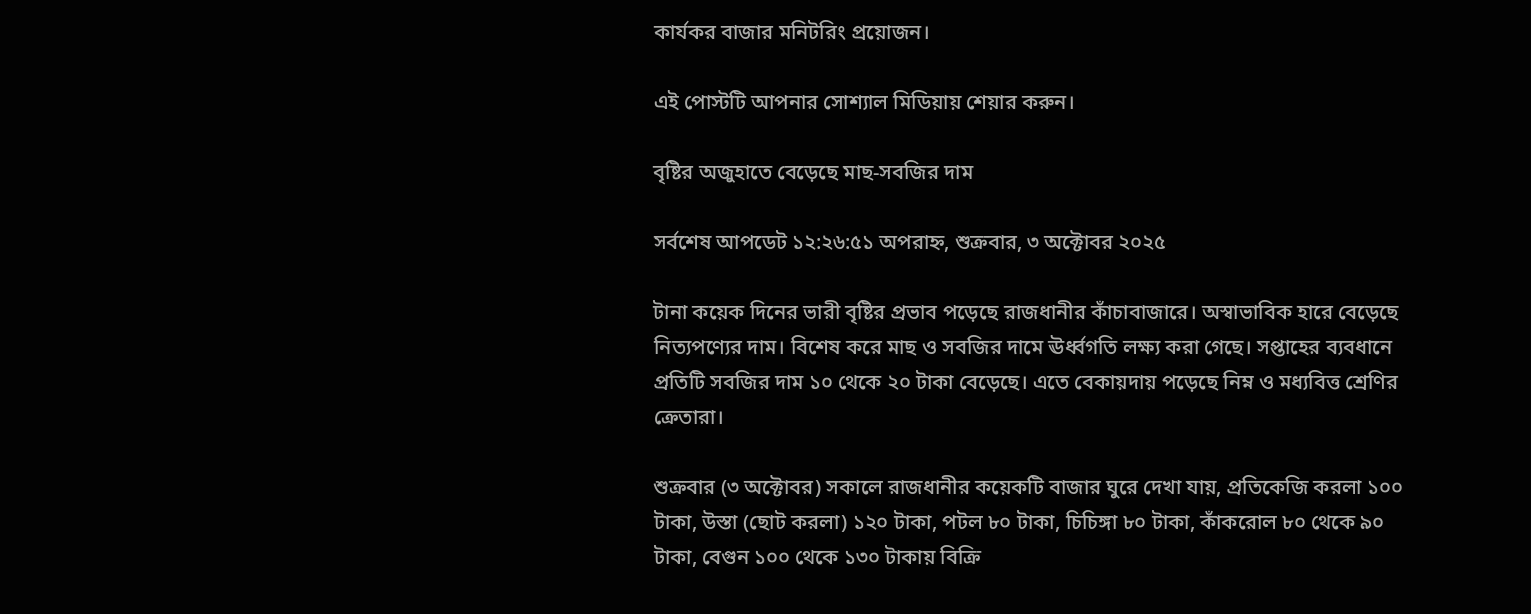কার্যকর বাজার মনিটরিং প্রয়োজন।

এই পোস্টটি আপনার সোশ্যাল মিডিয়ায় শেয়ার করুন।

বৃষ্টির অজুহাতে বেড়েছে মাছ-সবজির দাম

সর্বশেষ আপডেট ১২:২৬:৫১ অপরাহ্ন, শুক্রবার, ৩ অক্টোবর ২০২৫

টানা কয়েক দিনের ভারী বৃষ্টির প্রভাব পড়েছে রাজধানীর কাঁচাবাজারে। অস্বাভাবিক হারে বেড়েছে নিত্যপণ্যের দাম। বিশেষ করে মাছ ও সবজির দামে ঊর্ধ্বগতি লক্ষ্য করা গেছে। সপ্তাহের ব্যবধানে প্রতিটি সবজির দাম ১০ থেকে ২০ টাকা বেড়েছে। এতে বেকায়দায় পড়েছে নিম্ন ও মধ্যবিত্ত শ্রেণির ক্রেতারা।

শুক্রবার (৩ অক্টোবর) সকালে রাজধানীর কয়েকটি বাজার ঘুরে দেখা যায়, প্রতিকেজি করলা ১০০ টাকা, উস্তা (ছোট করলা) ১২০ টাকা, পটল ৮০ টাকা, চিচিঙ্গা ৮০ টাকা, কাঁকরোল ৮০ থেকে ৯০ টাকা, বেগুন ১০০ থেকে ১৩০ টাকায় বিক্রি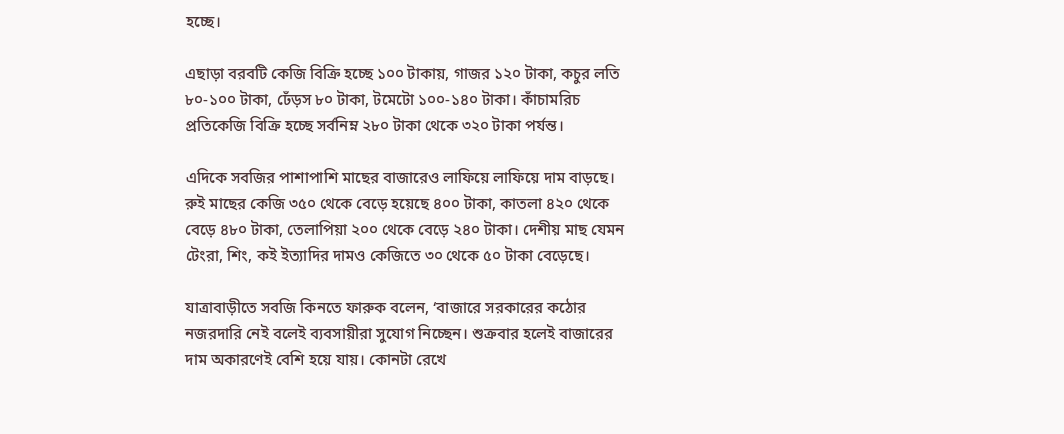হচ্ছে।

এছাড়া বরবটি কেজি বিক্রি হচ্ছে ১০০ টাকায়, গাজর ১২০ টাকা, কচুর লতি ৮০-১০০ টাকা, ঢেঁড়স ৮০ টাকা, টমেটো ১০০-১৪০ টাকা। কাঁচামরিচ প্রতিকেজি বিক্রি হচ্ছে সর্বনিম্ন ২৮০ টাকা থেকে ৩২০ টাকা পর্যন্ত।

এদিকে সবজির পাশাপাশি মাছের বাজারেও লাফিয়ে লাফিয়ে দাম বাড়ছে। রুই মাছের কেজি ৩৫০ থেকে বেড়ে হয়েছে ৪০০ টাকা, কাতলা ৪২০ থেকে বেড়ে ৪৮০ টাকা, তেলাপিয়া ২০০ থেকে বেড়ে ২৪০ টাকা। দেশীয় মাছ যেমন টেংরা, শিং, কই ইত্যাদির দামও কেজিতে ৩০ থেকে ৫০ টাকা বেড়েছে।

যাত্রাবাড়ীতে সবজি কিনতে ফারুক বলেন, ‘বাজারে সরকারের কঠোর নজরদারি নেই বলেই ব্যবসায়ীরা সুযোগ নিচ্ছেন। শুক্রবার হলেই বাজারের দাম অকারণেই বেশি হয়ে যায়। কোনটা রেখে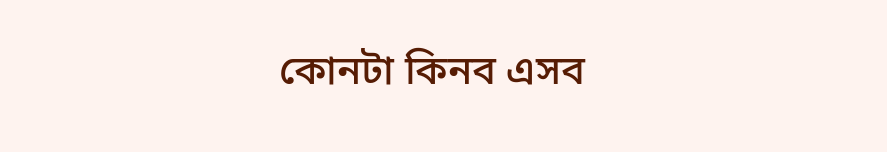কোনটা কিনব এসব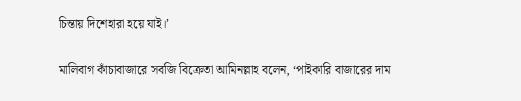চিন্তায় দিশেহারা হয়ে যাই।’

মালিবাগ কাঁচাবাজারে সবজি বিক্রেতা আমিনল্লাহ বলেন, ‘পাইকারি বাজারের দাম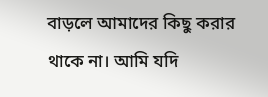বাড়লে আমাদের কিছু করার থাকে না। আমি যদি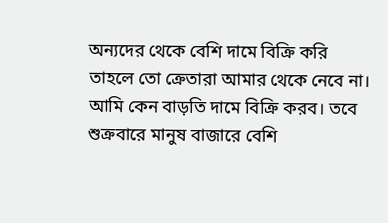অন্যদের থেকে বেশি দামে বিক্রি করি তাহলে তো ক্রেতারা আমার থেকে নেবে না। আমি কেন বাড়তি দামে বিক্রি করব। তবে শুক্রবারে মানুষ বাজারে বেশি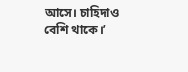আসে। চাহিদাও বেশি থাকে।’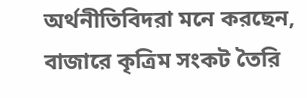অর্থনীতিবিদরা মনে করছেন, বাজারে কৃত্রিম সংকট তৈরি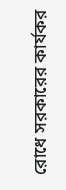রোধে সরকারের কার্যকর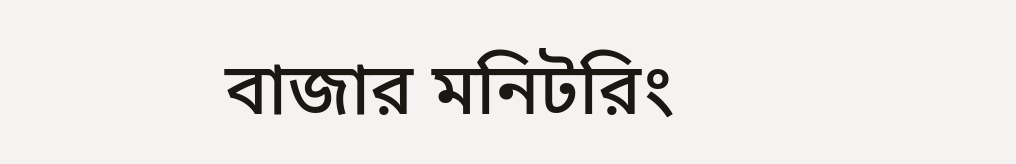বাজার মনিটরিং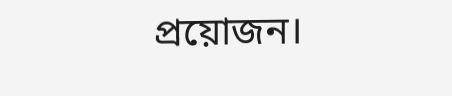প্রয়োজন।